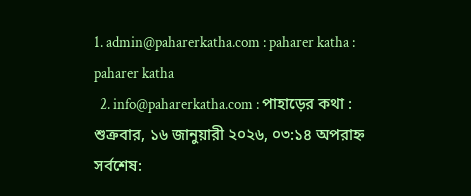1. admin@paharerkatha.com : paharer katha : paharer katha
  2. info@paharerkatha.com : পাহাড়ের কথা :
শুক্রবার, ১৬ জানুয়ারী ২০২৬, ০৩:১৪ অপরাহ্ন
সর্বশেষ: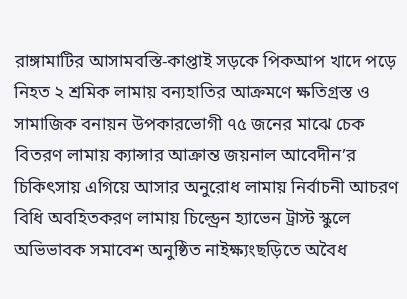রাঙ্গামাটির আসামবস্তি-কাপ্তাই সড়কে পিকআপ খাদে পড়ে নিহত ২ শ্রমিক লামায় বন্যহাতির আক্রমণে ক্ষতিগ্রস্ত ও সামাজিক বনায়ন উপকারভোগী ৭৫ জনের মাঝে চেক বিতরণ লামায় ক্যান্সার আক্রান্ত জয়নাল আবেদীন’র চিকিৎসায় এগিয়ে আসার অনুরোধ লামায় নির্বাচনী আচরণ বিধি অবহিতকরণ লামায় চিল্ড্রেন হ্যাভেন ট্রাস্ট স্কুলে অভিভাবক সমাবেশ অনুষ্ঠিত নাইক্ষ্যংছড়িতে অবৈধ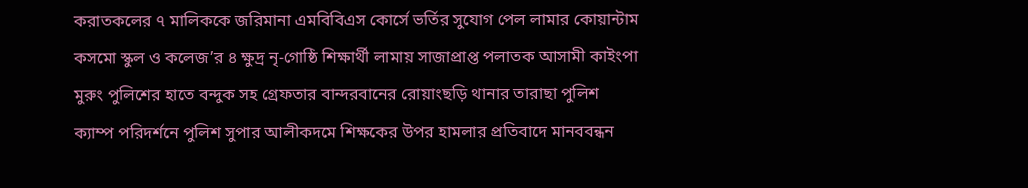করাতকলের ৭ মালিককে জরিমানা এমবিবিএস কোর্সে ভর্তির সুযোগ পেল লামার কোয়ান্টাম কসমো স্কুল ও কলেজ’র ৪ ক্ষুদ্র নৃ-গোষ্ঠি শিক্ষার্থী লামায় সাজাপ্রাপ্ত পলাতক আসামী কাইংপা মুরুং পুলিশের হাতে বন্দুক সহ গ্রেফতার বান্দরবানের রোয়াংছড়ি থানার তারাছা পুলিশ ক্যাম্প পরিদর্শনে পুলিশ সুপার আলীকদমে শিক্ষকের উপর হামলার প্রতিবাদে মানববন্ধন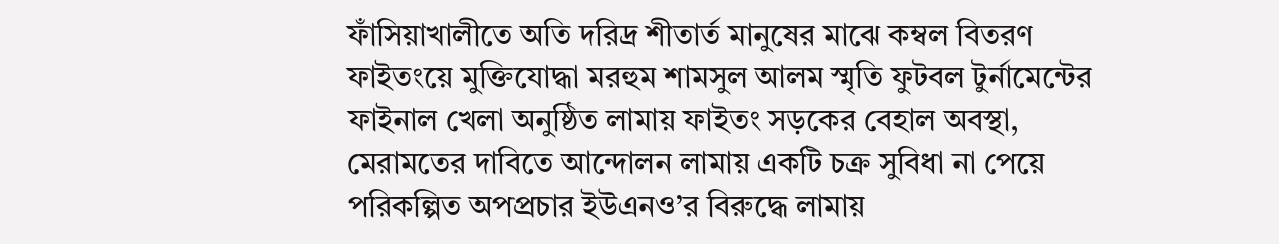ফাঁসিয়াখালীতে অতি দরিদ্র শীতার্ত মানুষের মাঝে কম্বল বিতরণ ফাইতংয়ে মুক্তিযোদ্ধা মরহুম শামসুল আলম স্মৃতি ফুটবল টুর্নামেন্টের ফাইনাল খেলা অনুষ্ঠিত লামায় ফাইতং সড়কের বেহাল অবস্থা, মেরামতের দাবিতে আন্দোলন লামায় একটি চক্র সুবিধা না পেয়ে পরিকল্পিত অপপ্রচার ইউএনও’র বিরুদ্ধে লামায়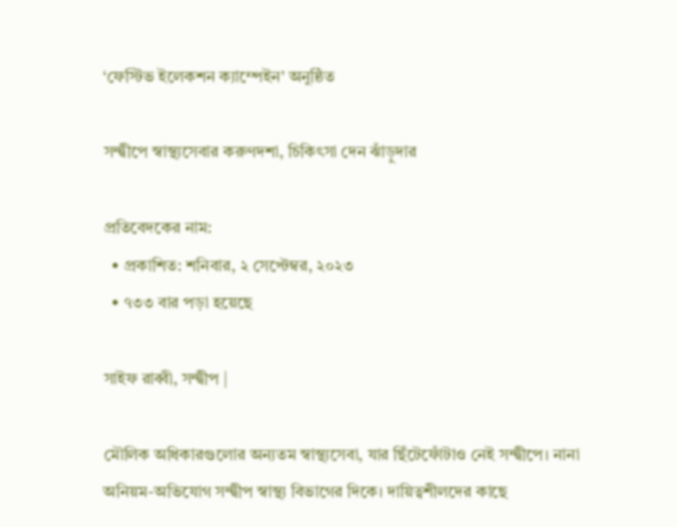‘ফেস্টিভ ইলেকশন ক্যাম্পেইন’ অনুষ্ঠিত

সন্দ্বীপে স্বাস্থ্যসেবার করুণদশা, চিকিৎসা দেন ঝাঁড়ুদার

প্রতিবেদকের নাম:
  • প্রকাশিত: শনিবার, ২ সেপ্টেম্বর, ২০২৩
  • ৭৩৩ বার পড়া হয়েছে

সাইফ রাব্বী, সন্দ্বীপ |

মৌলিক অধিকারগুলোর অন্যতম স্বাস্থ্যসেবা, যার ছিঁটেফোঁটাও নেই সন্দ্বীপে। নানা অনিয়ম-অভিযোগ সন্দ্বীপ স্বাস্থ্য বিভাগের দিকে। দায়িত্বশীলদের কাছে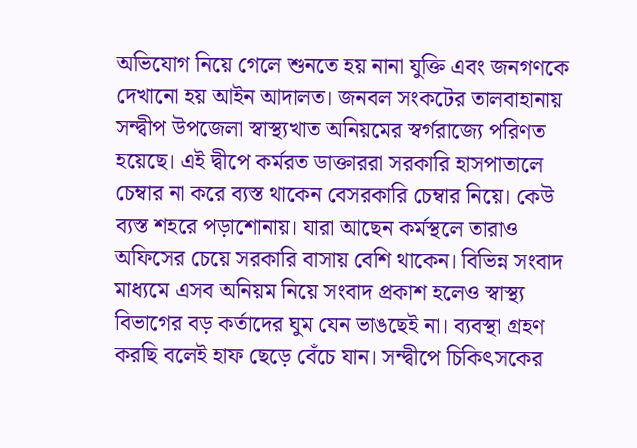অভিযোগ নিয়ে গেলে শুনতে হয় নানা যুক্তি এবং জনগণকে দেখানো হয় আইন আদালত। জনবল সংকটের তালবাহানায় সন্দ্বীপ উপজেলা স্বাস্থ্যখাত অনিয়মের স্বর্গরাজ্যে পরিণত হয়েছে। এই দ্বীপে কর্মরত ডাক্তাররা সরকারি হাসপাতালে চেম্বার না করে ব্যস্ত থাকেন বেসরকারি চেম্বার নিয়ে। কেউ ব্যস্ত শহরে পড়াশোনায়। যারা আছেন কর্মস্থলে তারাও অফিসের চেয়ে সরকারি বাসায় বেশি থাকেন। বিভিন্ন সংবাদ মাধ্যমে এসব অনিয়ম নিয়ে সংবাদ প্রকাশ হলেও স্বাস্থ্য বিভাগের বড় কর্তাদের ঘুম যেন ভাঙছেই না। ব্যবস্থা গ্রহণ করছি বলেই হাফ ছেড়ে বেঁচে যান। সন্দ্বীপে চিকিৎসকের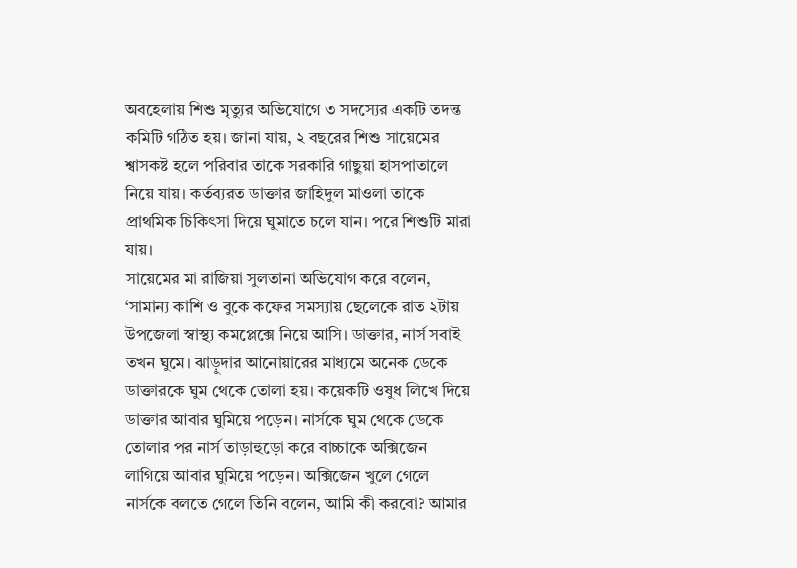অবহেলায় শিশু মৃত্যুর অভিযোগে ৩ সদস্যের একটি তদন্ত কমিটি গঠিত হয়। জানা যায়, ২ বছরের শিশু সায়েমের শ্বাসকষ্ট হলে পরিবার তাকে সরকারি গাছুয়া হাসপাতালে নিয়ে যায়। কর্তব্যরত ডাক্তার জাহিদুল মাওলা তাকে প্রাথমিক চিকিৎসা দিয়ে ঘুমাতে চলে যান। পরে শিশুটি মারা যায়।
সায়েমের মা রাজিয়া সুলতানা অভিযোগ করে বলেন, ‘সামান্য কাশি ও বুকে কফের সমস্যায় ছেলেকে রাত ২টায় উপজেলা স্বাস্থ্য কমপ্লেক্সে নিয়ে আসি। ডাক্তার, নার্স সবাই তখন ঘুমে। ঝাড়ুদার আনোয়ারের মাধ্যমে অনেক ডেকে ডাক্তারকে ঘুম থেকে তোলা হয়। কয়েকটি ওষুধ লিখে দিয়ে ডাক্তার আবার ঘুমিয়ে পড়েন। নার্সকে ঘুম থেকে ডেকে তোলার পর নার্স তাড়াহুড়ো করে বাচ্চাকে অক্সিজেন লাগিয়ে আবার ঘুমিয়ে পড়েন। অক্সিজেন খুলে গেলে নার্সকে বলতে গেলে তিনি বলেন, আমি কী করবো? আমার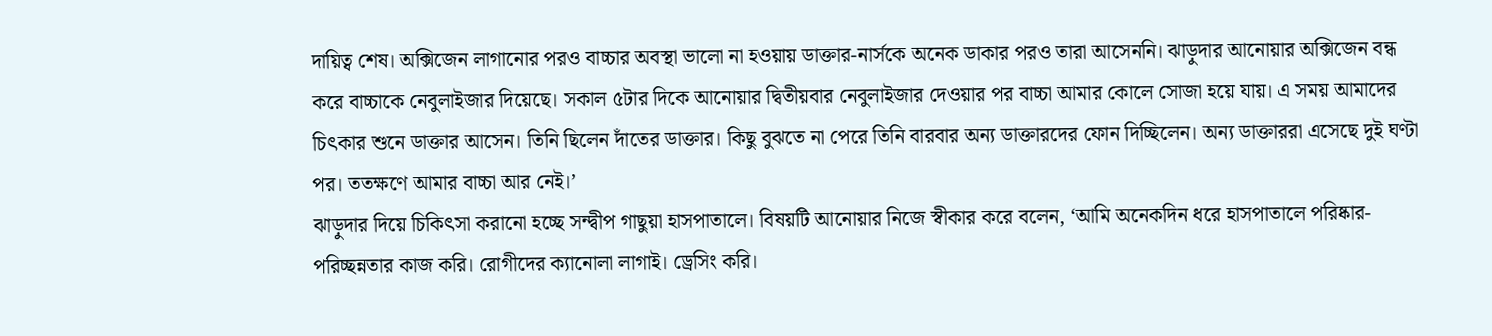দায়িত্ব শেষ। অক্সিজেন লাগানোর পরও বাচ্চার অবস্থা ভালো না হওয়ায় ডাক্তার-নার্সকে অনেক ডাকার পরও তারা আসেননি। ঝাড়ুদার আনোয়ার অক্সিজেন বন্ধ করে বাচ্চাকে নেবুলাইজার দিয়েছে। সকাল ৫টার দিকে আনোয়ার দ্বিতীয়বার নেবুলাইজার দেওয়ার পর বাচ্চা আমার কোলে সোজা হয়ে যায়। এ সময় আমাদের চিৎকার শুনে ডাক্তার আসেন। তিনি ছিলেন দাঁতের ডাক্তার। কিছু বুঝতে না পেরে তিনি বারবার অন্য ডাক্তারদের ফোন দিচ্ছিলেন। অন্য ডাক্তাররা এসেছে দুই ঘণ্টা পর। ততক্ষণে আমার বাচ্চা আর নেই।’
ঝাড়ুদার দিয়ে চিকিৎসা করানো হচ্ছে সন্দ্বীপ গাছুয়া হাসপাতালে। বিষয়টি আনোয়ার নিজে স্বীকার করে বলেন, ‘আমি অনেকদিন ধরে হাসপাতালে পরিষ্কার-পরিচ্ছন্নতার কাজ করি। রোগীদের ক্যানোলা লাগাই। ড্রেসিং করি।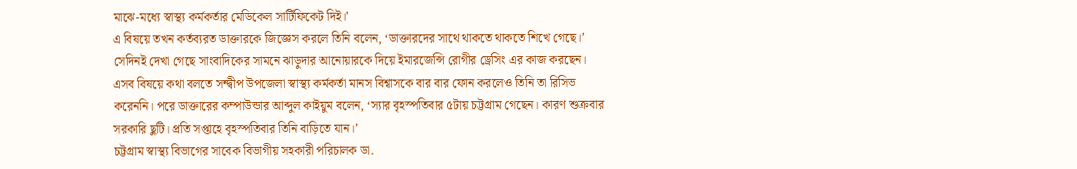মাঝে-মধ্যে স্বাস্থ্য কর্মকর্তার মেডিকেল সার্টিফিকেট দিই।’
এ বিষয়ে তখন কর্তব্যরত ডাক্তারকে জিজ্ঞেস করলে তিনি বলেন, ‘ডাক্তারদের সাথে থাকতে থাকতে শিখে গেছে।’
সেদিনই দেখা গেছে সাংবাদিকের সামনে ঝাড়ুদার আনোয়ারকে দিয়ে ইমারজেন্সি রোগীর ড্রেসিং এর কাজ করছেন।
এসব বিষয়ে কথা বলতে সন্দ্বীপ উপজেলা স্বাস্থ্য কর্মকর্তা মানস বিশ্বাসকে বার বার ফোন করলেও তিনি তা রিসিভ করেননি। পরে ডাক্তারের কম্পাউন্ডার আব্দুল কাইয়ুম বলেন, ‘স্যার বৃহস্পতিবার ৫টায় চট্টগ্রাম গেছেন। কারণ শুক্রবার সরকারি ছুটি। প্রতি সপ্তাহে বৃহস্পতিবার তিনি বাড়িতে যান।’
চট্টগ্রাম স্বাস্থ্য বিভাগের সাবেক বিভাগীয় সহকারী পরিচালক ডা.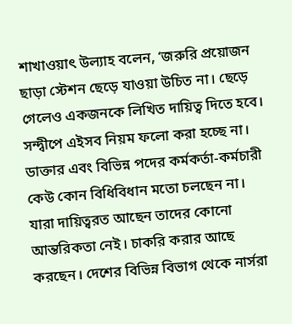শাখাওয়াৎ উল্যাহ বলেন, ‘জরুরি প্রয়োজন ছাড়া স্টেশন ছেড়ে যাওয়া উচিত না। ছেড়ে গেলেও একজনকে লিখিত দায়িত্ব দিতে হবে। সন্দ্বীপে এইসব নিয়ম ফলো করা হচ্ছে না। ডাক্তার এবং বিভিন্ন পদের কর্মকর্তা-কর্মচারী কেউ কোন বিধিবিধান মতো চলছেন না। যারা দায়িত্বরত আছেন তাদের কোনো আন্তরিকতা নেই। চাকরি করার আছে করছেন। দেশের বিভিন্ন বিভাগ থেকে নার্সরা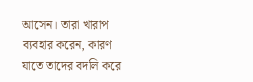আসেন। তারা খারাপ ব্যবহার করেন, কারণ যাতে তাদের বদলি করে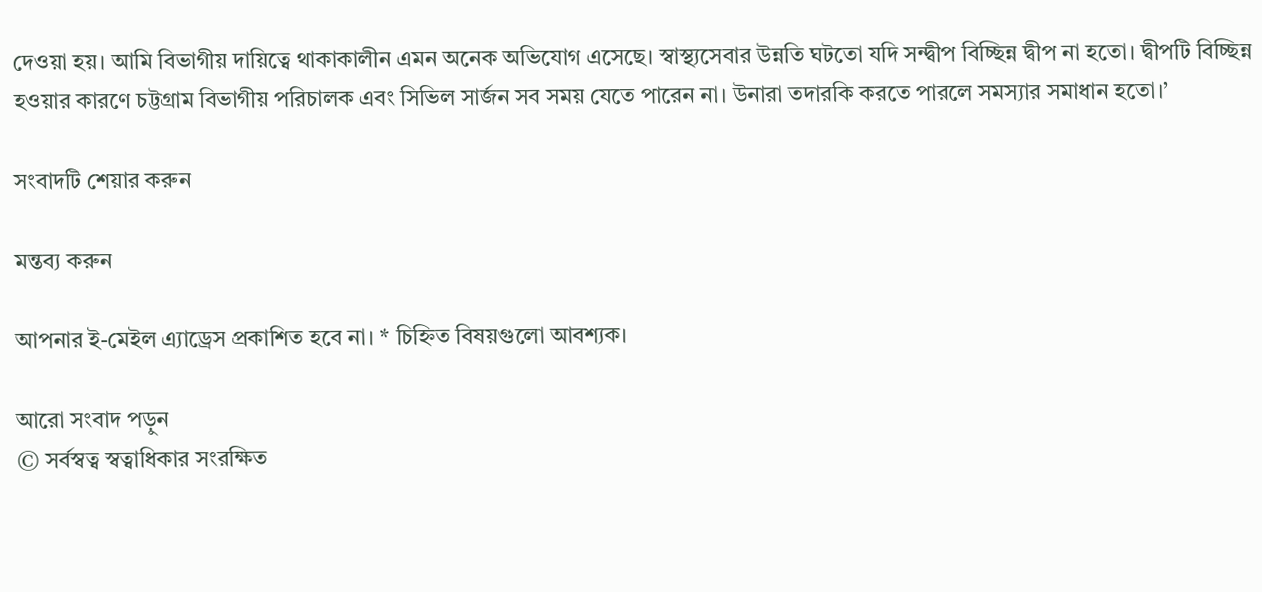দেওয়া হয়। আমি বিভাগীয় দায়িত্বে থাকাকালীন এমন অনেক অভিযোগ এসেছে। স্বাস্থ্যসেবার উন্নতি ঘটতো যদি সন্দ্বীপ বিচ্ছিন্ন দ্বীপ না হতো। দ্বীপটি বিচ্ছিন্ন হওয়ার কারণে চট্টগ্রাম বিভাগীয় পরিচালক এবং সিভিল সার্জন সব সময় যেতে পারেন না। উনারা তদারকি করতে পারলে সমস্যার সমাধান হতো।’

সংবাদটি শেয়ার করুন

মন্তব্য করুন

আপনার ই-মেইল এ্যাড্রেস প্রকাশিত হবে না। * চিহ্নিত বিষয়গুলো আবশ্যক।

আরো সংবাদ পড়ুন
© সর্বস্বত্ব স্বত্বাধিকার সংরক্ষিত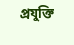প্রযুক্তি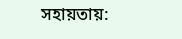সহায়তায়: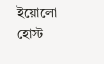ইয়োলো হোস্ট